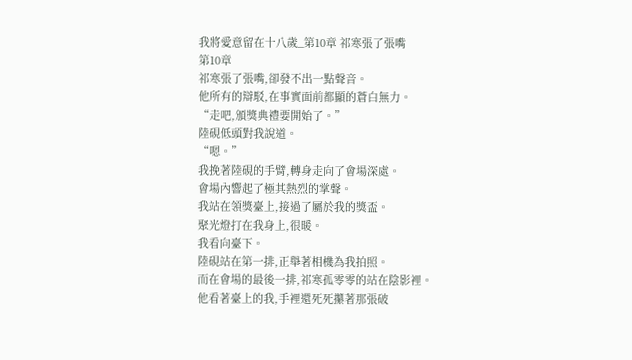我將愛意留在十八歲_第10章 祁寒張了張嘴
第10章
祁寒張了張嘴,卻發不出一點聲音。
他所有的辯駁,在事實面前都顯的蒼白無力。
“走吧,頒獎典禮要開始了。”
陸硯低頭對我說道。
“嗯。”
我挽著陸硯的手臂,轉身走向了會場深處。
會場內響起了極其熱烈的掌聲。
我站在領獎臺上,接過了屬於我的獎盃。
聚光燈打在我身上,很暖。
我看向臺下。
陸硯站在第一排,正舉著相機為我拍照。
而在會場的最後一排,祁寒孤零零的站在陰影裡。
他看著臺上的我,手裡還死死攥著那張破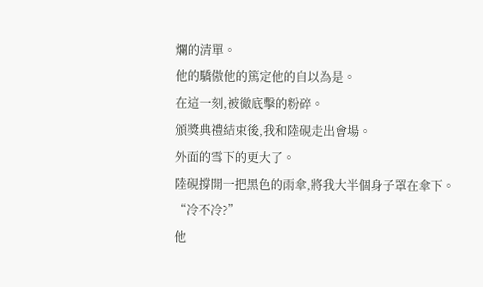爛的清單。
他的驕傲他的篤定他的自以為是。
在這一刻,被徹底擊的粉碎。
頒獎典禮結束後,我和陸硯走出會場。
外面的雪下的更大了。
陸硯撐開一把黑色的雨傘,將我大半個身子罩在傘下。
“冷不冷?”
他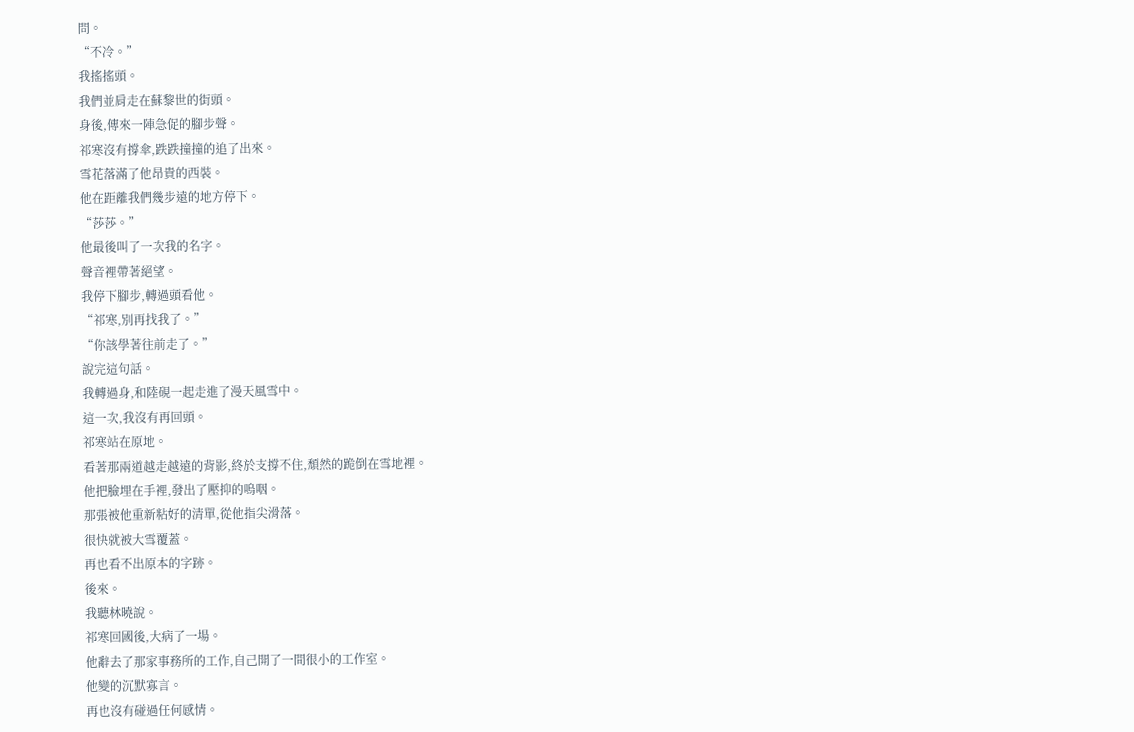問。
“不冷。”
我搖搖頭。
我們並肩走在蘇黎世的街頭。
身後,傳來一陣急促的腳步聲。
祁寒沒有撐傘,跌跌撞撞的追了出來。
雪花落滿了他昂貴的西裝。
他在距離我們幾步遠的地方停下。
“莎莎。”
他最後叫了一次我的名字。
聲音裡帶著絕望。
我停下腳步,轉過頭看他。
“祁寒,別再找我了。”
“你該學著往前走了。”
說完這句話。
我轉過身,和陸硯一起走進了漫天風雪中。
這一次,我沒有再回頭。
祁寒站在原地。
看著那兩道越走越遠的背影,終於支撐不住,頹然的跪倒在雪地裡。
他把臉埋在手裡,發出了壓抑的嗚咽。
那張被他重新粘好的清單,從他指尖滑落。
很快就被大雪覆蓋。
再也看不出原本的字跡。
後來。
我聽林曉說。
祁寒回國後,大病了一場。
他辭去了那家事務所的工作,自己開了一間很小的工作室。
他變的沉默寡言。
再也沒有碰過任何感情。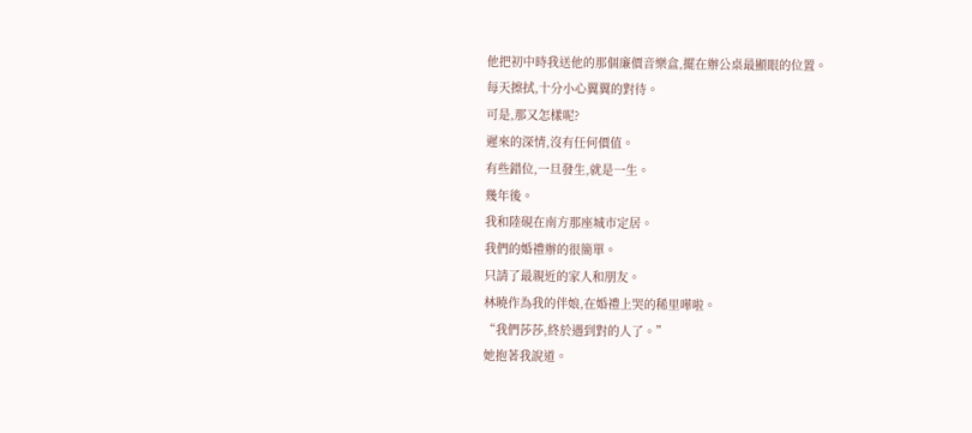他把初中時我送他的那個廉價音樂盒,擺在辦公桌最顯眼的位置。
每天擦拭,十分小心翼翼的對待。
可是,那又怎樣呢?
遲來的深情,沒有任何價值。
有些錯位,一旦發生,就是一生。
幾年後。
我和陸硯在南方那座城市定居。
我們的婚禮辦的很簡單。
只請了最親近的家人和朋友。
林曉作為我的伴娘,在婚禮上哭的稀里嘩啦。
“我們莎莎,終於遇到對的人了。”
她抱著我說道。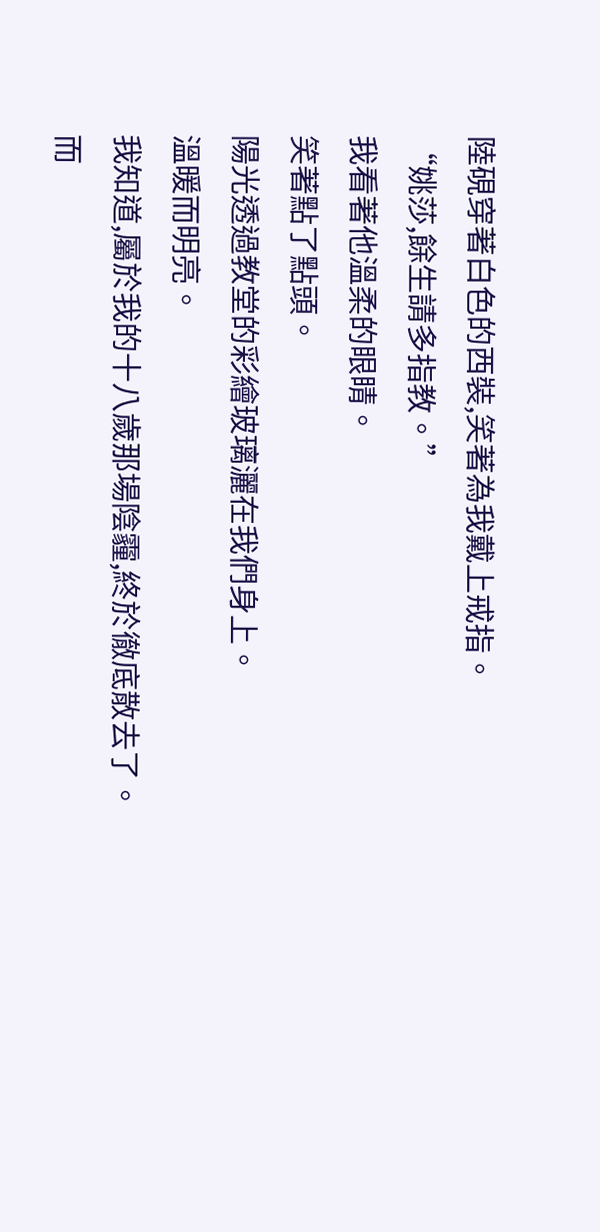陸硯穿著白色的西裝,笑著為我戴上戒指。
“姚莎,餘生請多指教。”
我看著他溫柔的眼睛。
笑著點了點頭。
陽光透過教堂的彩繪玻璃灑在我們身上。
溫暖而明亮。
我知道,屬於我的十八歲那場陰霾,終於徹底散去了。
而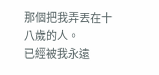那個把我弄丟在十八歲的人。
已經被我永遠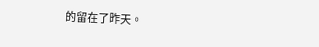的留在了昨天。